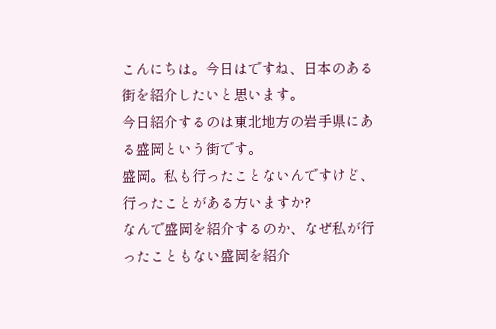こんにちは。今日はですね、日本のある街を紹介したいと思います。
今日紹介するのは東北地方の岩手県にある盛岡という街です。
盛岡。私も行ったことないんですけど、行ったことがある方いますか?
なんで盛岡を紹介するのか、なぜ私が行ったこともない盛岡を紹介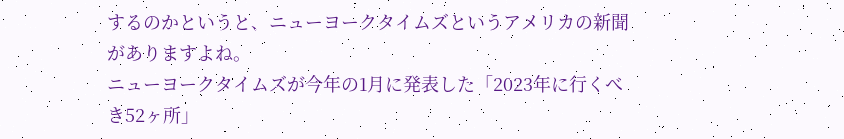するのかというと、ニューヨークタイムズというアメリカの新聞がありますよね。
ニューヨークタイムズが今年の1月に発表した「2023年に行くべき52ヶ所」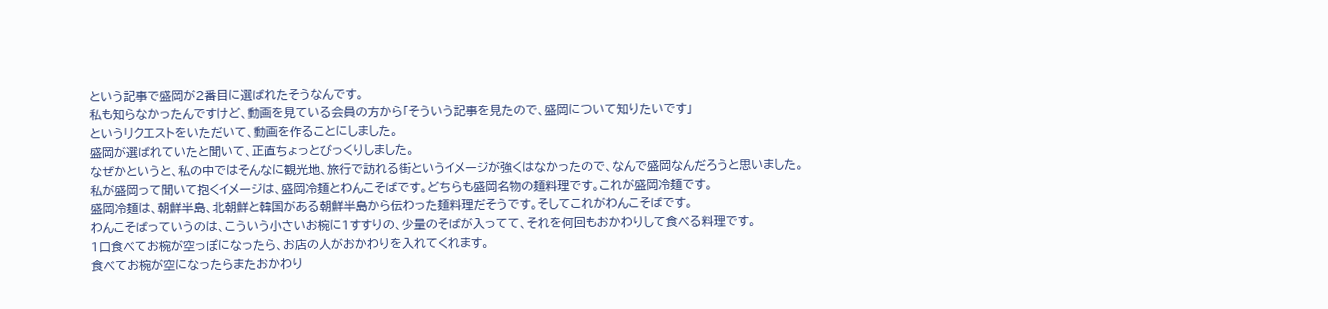という記事で盛岡が2番目に選ばれたそうなんです。
私も知らなかったんですけど、動画を見ている会員の方から「そういう記事を見たので、盛岡について知りたいです」
というリクエストをいただいて、動画を作ることにしました。
盛岡が選ばれていたと聞いて、正直ちょっとびっくりしました。
なぜかというと、私の中ではそんなに観光地、旅行で訪れる街というイメージが強くはなかったので、なんで盛岡なんだろうと思いました。
私が盛岡って聞いて抱くイメージは、盛岡冷麺とわんこそばです。どちらも盛岡名物の麺料理です。これが盛岡冷麺です。
盛岡冷麺は、朝鮮半島、北朝鮮と韓国がある朝鮮半島から伝わった麺料理だそうです。そしてこれがわんこそばです。
わんこそばっていうのは、こういう小さいお椀に1すすりの、少量のそばが入ってて、それを何回もおかわりして食べる料理です。
1口食べてお椀が空っぽになったら、お店の人がおかわりを入れてくれます。
食べてお椀が空になったらまたおかわり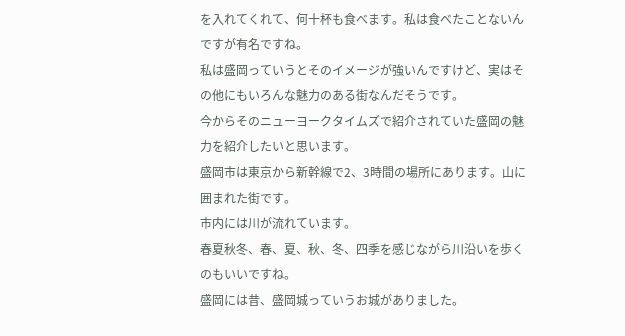を入れてくれて、何十杯も食べます。私は食べたことないんですが有名ですね。
私は盛岡っていうとそのイメージが強いんですけど、実はその他にもいろんな魅力のある街なんだそうです。
今からそのニューヨークタイムズで紹介されていた盛岡の魅力を紹介したいと思います。
盛岡市は東京から新幹線で2、3時間の場所にあります。山に囲まれた街です。
市内には川が流れています。
春夏秋冬、春、夏、秋、冬、四季を感じながら川沿いを歩くのもいいですね。
盛岡には昔、盛岡城っていうお城がありました。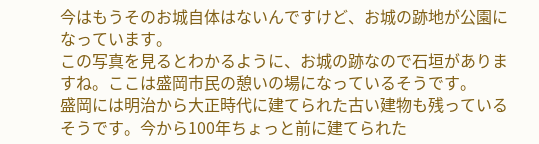今はもうそのお城自体はないんですけど、お城の跡地が公園になっています。
この写真を見るとわかるように、お城の跡なので石垣がありますね。ここは盛岡市民の憩いの場になっているそうです。
盛岡には明治から大正時代に建てられた古い建物も残っているそうです。今から100年ちょっと前に建てられた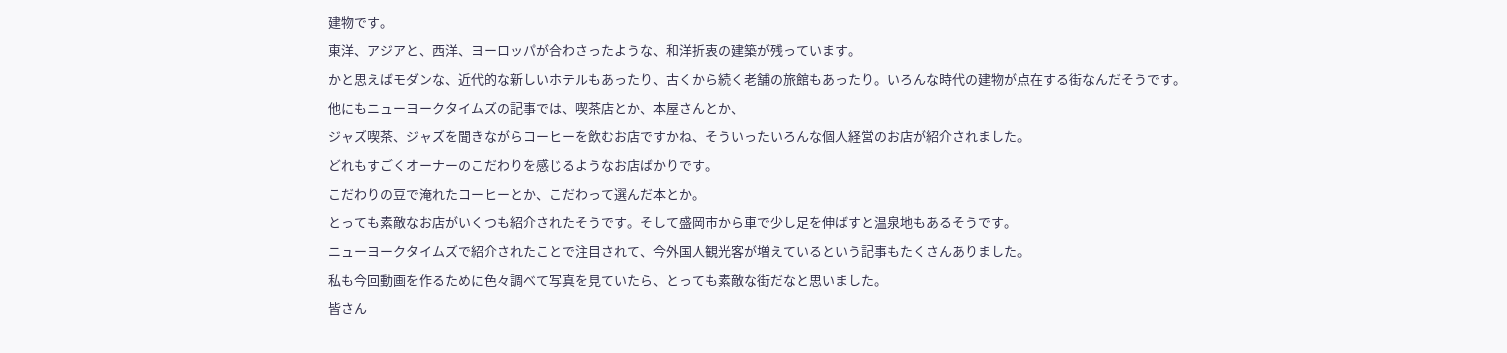建物です。
東洋、アジアと、西洋、ヨーロッパが合わさったような、和洋折衷の建築が残っています。
かと思えばモダンな、近代的な新しいホテルもあったり、古くから続く老舗の旅館もあったり。いろんな時代の建物が点在する街なんだそうです。
他にもニューヨークタイムズの記事では、喫茶店とか、本屋さんとか、
ジャズ喫茶、ジャズを聞きながらコーヒーを飲むお店ですかね、そういったいろんな個人経営のお店が紹介されました。
どれもすごくオーナーのこだわりを感じるようなお店ばかりです。
こだわりの豆で淹れたコーヒーとか、こだわって選んだ本とか。
とっても素敵なお店がいくつも紹介されたそうです。そして盛岡市から車で少し足を伸ばすと温泉地もあるそうです。
ニューヨークタイムズで紹介されたことで注目されて、今外国人観光客が増えているという記事もたくさんありました。
私も今回動画を作るために色々調べて写真を見ていたら、とっても素敵な街だなと思いました。
皆さん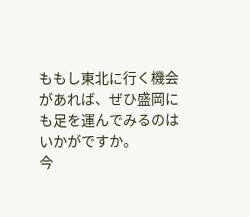ももし東北に行く機会があれば、ぜひ盛岡にも足を運んでみるのはいかがですか。
今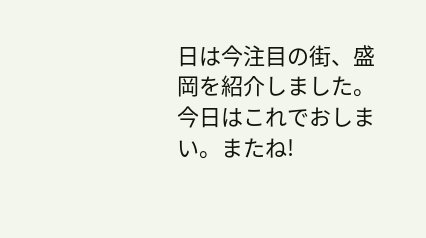日は今注目の街、盛岡を紹介しました。今日はこれでおしまい。またね!